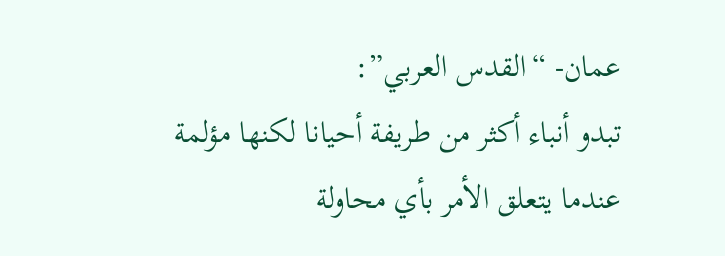عمان- “القدس العربي”:
تبدو أنباء أكثر من طريفة أحيانا لكنها مؤلمة عندما يتعلق الأمر بأي محاولة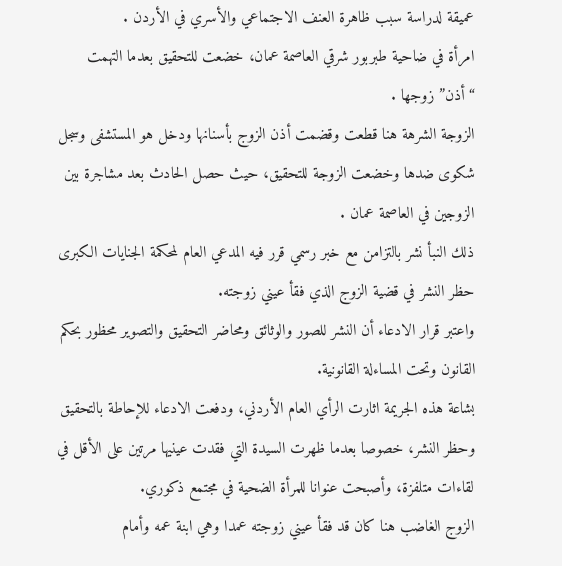عميقة لدراسة سبب ظاهرة العنف الاجتماعي والأسري في الأردن .
امرأة في ضاحية طبربور شرقي العاصمة عمان، خضعت للتحقيق بعدما التهمت “أذن” زوجها .
الزوجة الشرهة هنا قطعت وقضمت أذن الزوج بأسنانها ودخل هو المستشفى وسجل شكوى ضدها وخضعت الزوجة للتحقيق، حيث حصل الحادث بعد مشاجرة بين الزوجين في العاصمة عمان .
ذلك النبأ نشر بالتزامن مع خبر رسمي قرر فيه المدعي العام لمحكمة الجنايات الكبرى حظر النشر في قضية الزوج الذي فقأ عيني زوجته.
واعتبر قرار الادعاء أن النشر للصور والوثائق ومحاضر التحقيق والتصوير محظور بحكم القانون وتحت المساءلة القانونية.
بشاعة هذه الجريمة اثارت الرأي العام الأردني، ودفعت الادعاء للإحاطة بالتحقيق وحظر النشر، خصوصا بعدما ظهرت السيدة التي فقدت عينيها مرتين على الأقل في لقاءات متلفزة، وأصبحت عنوانا للمرأة الضحية في مجتمع ذكوري.
الزوج الغاضب هنا كان قد فقأ عيني زوجته عمدا وهي ابنة عمه وأمام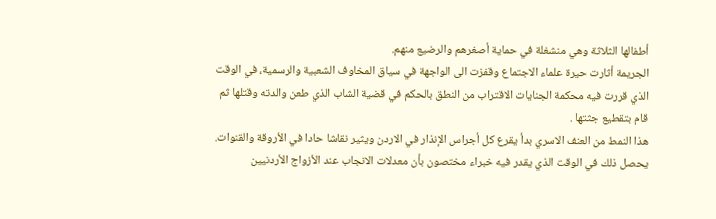أطفالها الثلاثة وهي منشغلة في حماية أصغرهم والرضيع منهم.
الجريمة أثارت حيرة علماء الاجتماع وقفزت الى الواجهة في سياق المخاوف الشعبية والرسمية، في الوقت الذي قررت فيه محكمة الجنايات الاقتراب من النطق بالحكم في قضية الشاب الذي طعن والدته وقتلها ثم قام بتقطيع جثتها .
هذا النمط من العنف الاسري بدأ يقرع كل أجراس الإنذار في الاردن ويثير نقاشا حادا في الأروقة والقنوات.
يحصل ذلك في الوقت الذي يقدر فيه خبراء مختصون بأن معدلات الانجاب عند الأزواج الأردنيين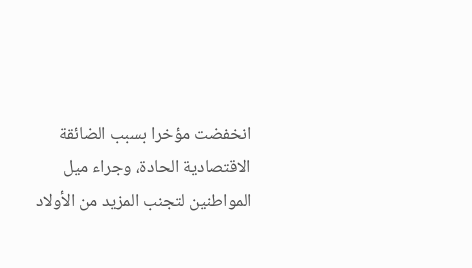انخفضت مؤخرا بسبب الضائقة الاقتصادية الحادة، وجراء ميل المواطنين لتجنب المزيد من الأولاد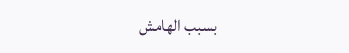بسبب الهامش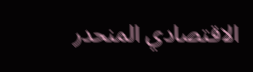الاقتصادي المنحدر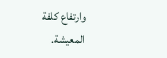وارتفاع كلفة المعيشة.